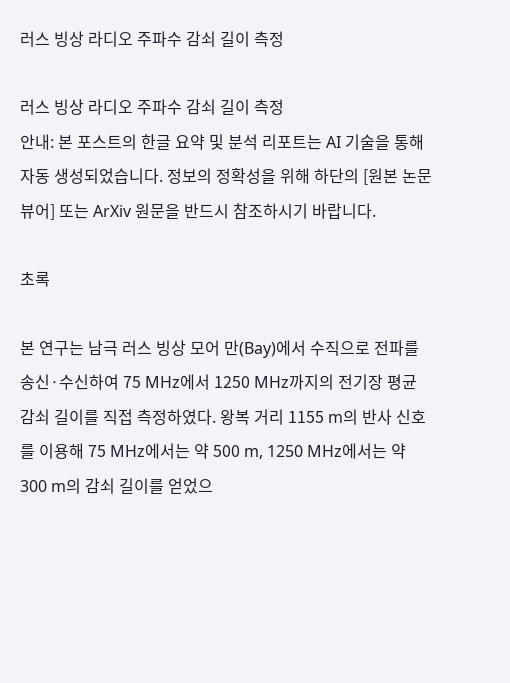러스 빙상 라디오 주파수 감쇠 길이 측정

러스 빙상 라디오 주파수 감쇠 길이 측정
안내: 본 포스트의 한글 요약 및 분석 리포트는 AI 기술을 통해 자동 생성되었습니다. 정보의 정확성을 위해 하단의 [원본 논문 뷰어] 또는 ArXiv 원문을 반드시 참조하시기 바랍니다.

초록

본 연구는 남극 러스 빙상 모어 만(Bay)에서 수직으로 전파를 송신·수신하여 75 MHz에서 1250 MHz까지의 전기장 평균 감쇠 길이를 직접 측정하였다. 왕복 거리 1155 m의 반사 신호를 이용해 75 MHz에서는 약 500 m, 1250 MHz에서는 약 300 m의 감쇠 길이를 얻었으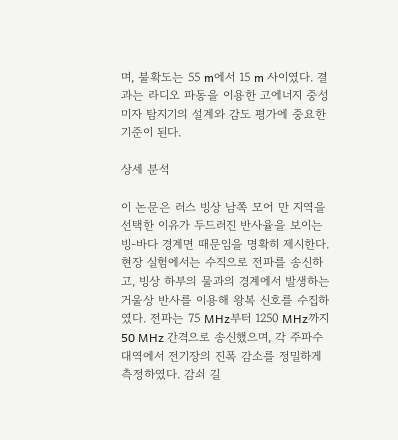며, 불확도는 55 m에서 15 m 사이였다. 결과는 라디오 파동을 이용한 고에너지 중성미자 탐지기의 설계와 감도 평가에 중요한 기준이 된다.

상세 분석

이 논문은 러스 빙상 남쪽 모어 만 지역을 선택한 이유가 두드러진 반사율을 보이는 빙-바다 경계면 때문임을 명확히 제시한다. 현장 실험에서는 수직으로 전파를 송신하고, 빙상 하부의 물과의 경계에서 발생하는 거울상 반사를 이용해 왕복 신호를 수집하였다. 전파는 75 MHz부터 1250 MHz까지 50 MHz 간격으로 송신했으며, 각 주파수 대역에서 전기장의 진폭 감소를 정밀하게 측정하였다. 감쇠 길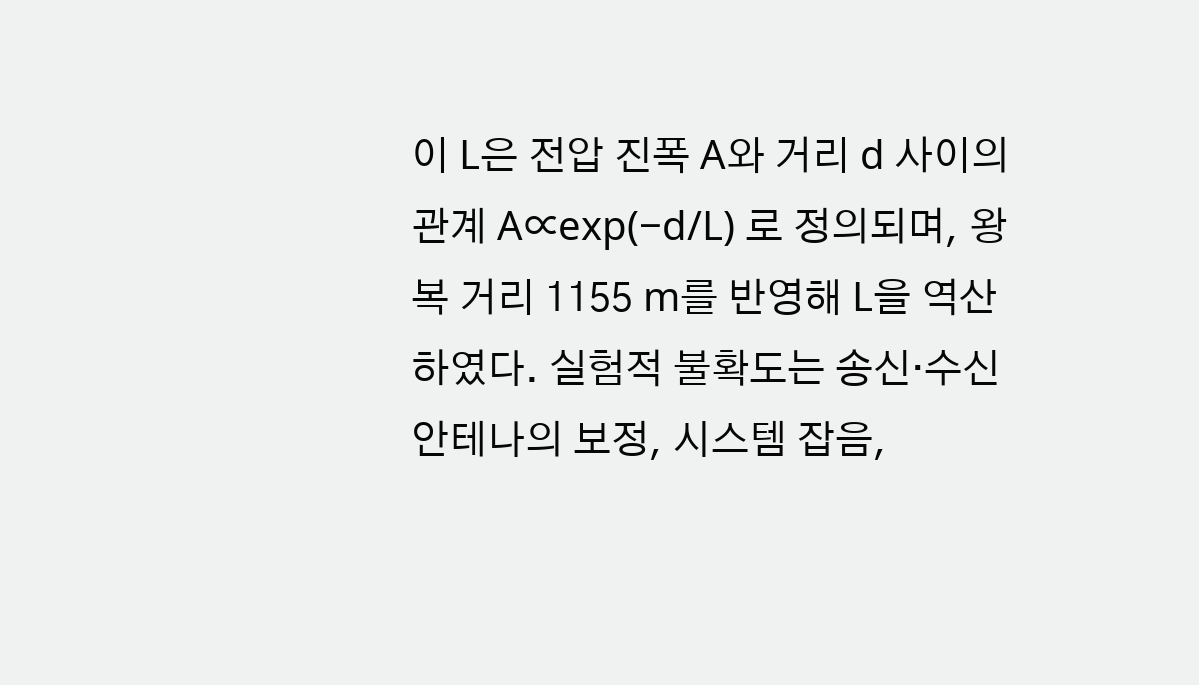이 L은 전압 진폭 A와 거리 d 사이의 관계 A∝exp(−d/L) 로 정의되며, 왕복 거리 1155 m를 반영해 L을 역산하였다. 실험적 불확도는 송신·수신 안테나의 보정, 시스템 잡음,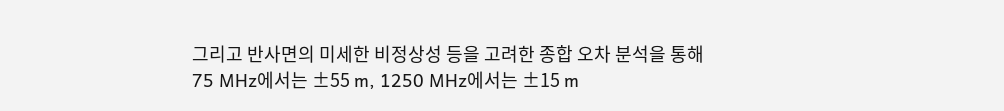그리고 반사면의 미세한 비정상성 등을 고려한 종합 오차 분석을 통해 75 MHz에서는 ±55 m, 1250 MHz에서는 ±15 m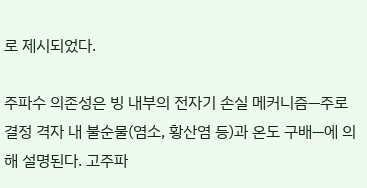로 제시되었다.

주파수 의존성은 빙 내부의 전자기 손실 메커니즘—주로 결정 격자 내 불순물(염소, 황산염 등)과 온도 구배—에 의해 설명된다. 고주파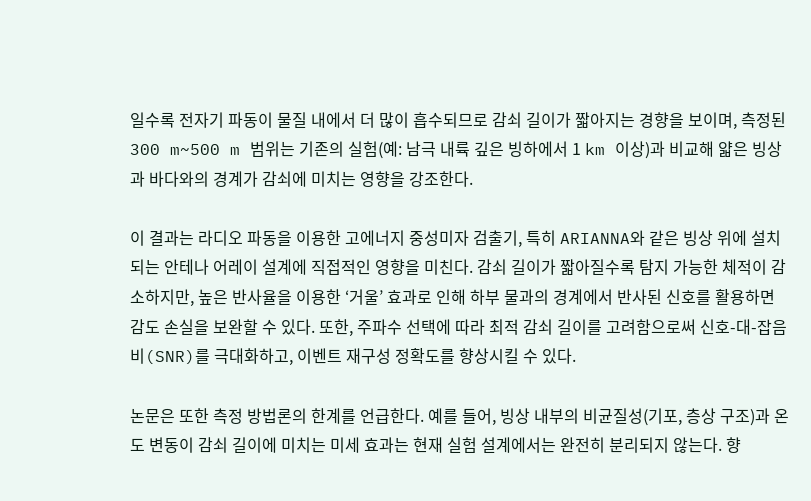일수록 전자기 파동이 물질 내에서 더 많이 흡수되므로 감쇠 길이가 짧아지는 경향을 보이며, 측정된 300 m~500 m 범위는 기존의 실험(예: 남극 내륙 깊은 빙하에서 1 km 이상)과 비교해 얇은 빙상과 바다와의 경계가 감쇠에 미치는 영향을 강조한다.

이 결과는 라디오 파동을 이용한 고에너지 중성미자 검출기, 특히 ARIANNA와 같은 빙상 위에 설치되는 안테나 어레이 설계에 직접적인 영향을 미친다. 감쇠 길이가 짧아질수록 탐지 가능한 체적이 감소하지만, 높은 반사율을 이용한 ‘거울’ 효과로 인해 하부 물과의 경계에서 반사된 신호를 활용하면 감도 손실을 보완할 수 있다. 또한, 주파수 선택에 따라 최적 감쇠 길이를 고려함으로써 신호‑대‑잡음비(SNR)를 극대화하고, 이벤트 재구성 정확도를 향상시킬 수 있다.

논문은 또한 측정 방법론의 한계를 언급한다. 예를 들어, 빙상 내부의 비균질성(기포, 층상 구조)과 온도 변동이 감쇠 길이에 미치는 미세 효과는 현재 실험 설계에서는 완전히 분리되지 않는다. 향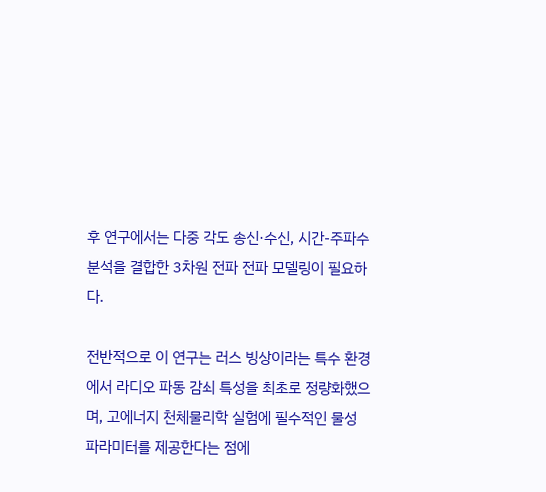후 연구에서는 다중 각도 송신·수신, 시간-주파수 분석을 결합한 3차원 전파 전파 모델링이 필요하다.

전반적으로 이 연구는 러스 빙상이라는 특수 환경에서 라디오 파동 감쇠 특성을 최초로 정량화했으며, 고에너지 천체물리학 실험에 필수적인 물성 파라미터를 제공한다는 점에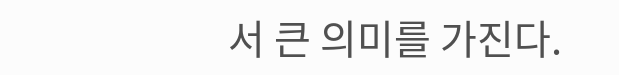서 큰 의미를 가진다.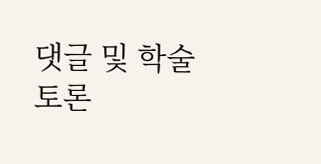댓글 및 학술 토론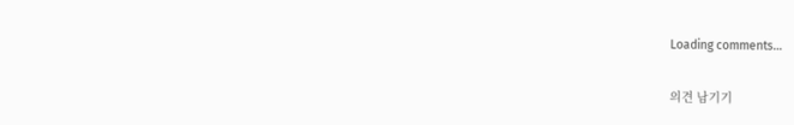Loading comments...

의견 남기기